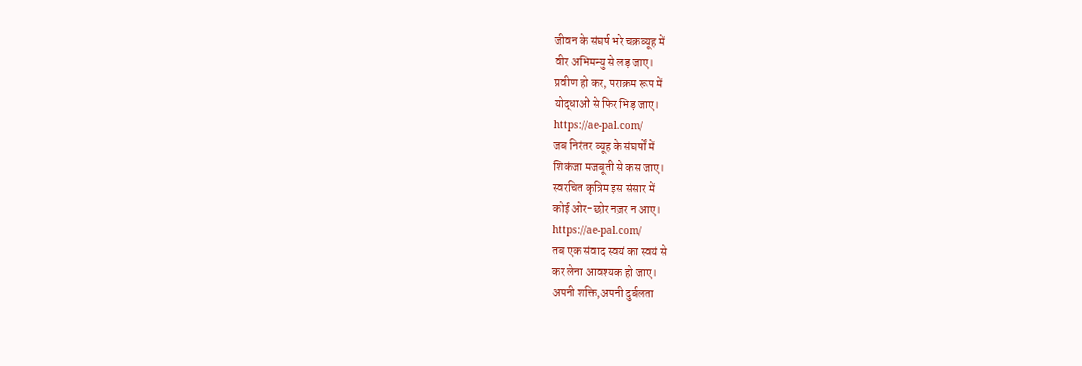जीवन के संघर्ष भरे चक्रव्यूह में
वीर अभिमन्यु से लड़ जाए।
प्रवीण हो कर, पराक्रम रूप में
योद्धाओं से फिर भिड़ जाए।
https://ae-pal.com/
जब निरंतर व्यूह के संघर्षों में
शिकंजा मजबूती से कस जाए।
स्वरचित कृत्रिम इस संसार में
कोई ओर-छोर नज़र न आए।
https://ae-pal.com/
तब एक संवाद स्वयं का स्वयं से
कर लेना आवश्यक हो जाए।
अपनी शक्ति,अपनी दुर्बलता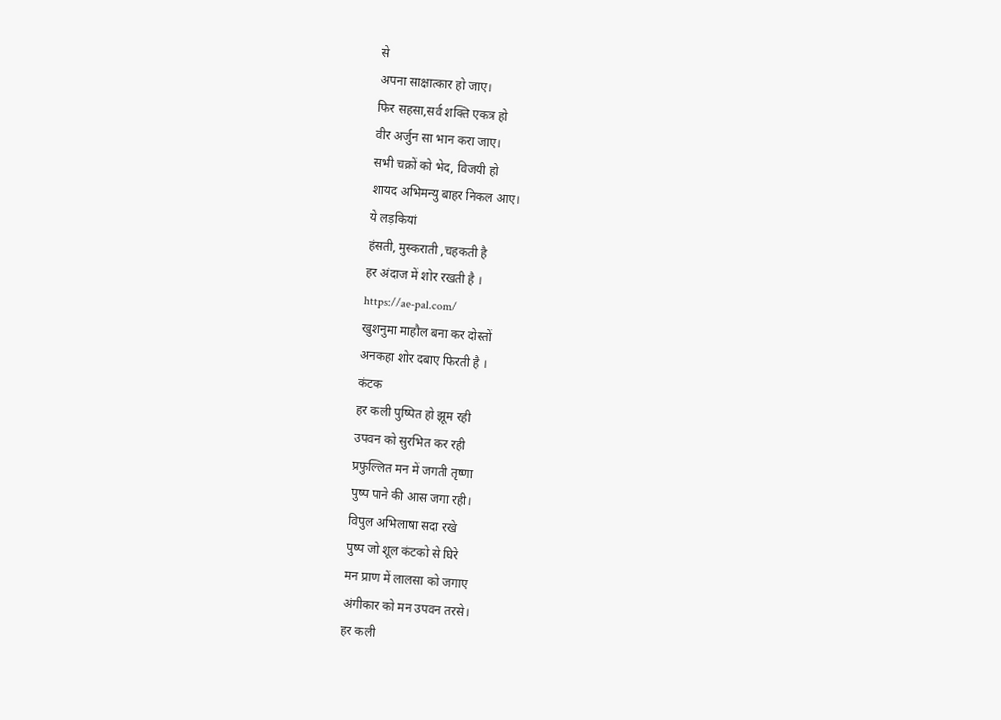से
अपना साक्षात्कार हो जाए।
फिर सहसा,सर्व शक्ति एकत्र हो
वीर अर्जुन सा भान करा जाए।
सभी चक्रों को भेद, विजयी हो
शायद अभिमन्यु बाहर निकल आए।
ये लड़कियां
हंसती, मुस्कराती ,चहकती है
हर अंदाज में शोर रखती है ।
https://ae-pal.com/
खुशनुमा माहौल बना कर दोस्तों
अनकहा शोर दबाए फिरती है ।
कंटक
हर कली पुष्पित हो झूम रही
उपवन को सुरभित कर रही
प्रफुल्लित मन में जगती तृष्णा
पुष्प पाने की आस जगा रही।
विपुल अभिलाषा सदा रखे
पुष्प जो शूल कंटको से घिरे
मन प्राण में लालसा को जगाए
अंगीकार को मन उपवन तरसे।
हर कली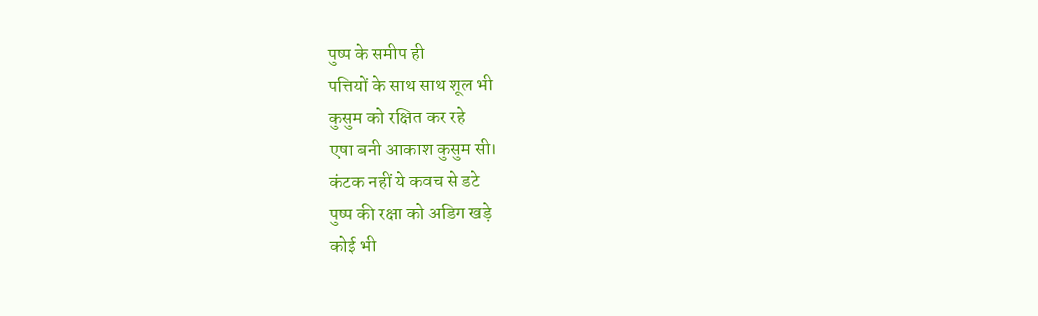पुष्प के समीप ही
पत्तियों के साथ साथ शूल भी
कुसुम को रक्षित कर रहे
एषा बनी आकाश कुसुम सी।
कंटक नहीं ये कवच से डटे
पुष्प की रक्षा को अडिग खड़े
कोई भी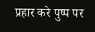प्रहार करे पुष्प पर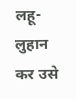लहू-लुहान कर उसे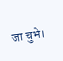जा चुभे।